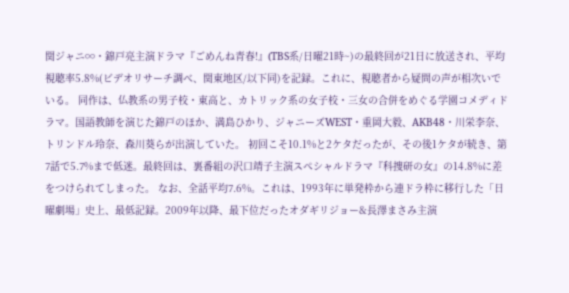関ジャニ∞・錦戸亮主演ドラマ『ごめんね青春!』(TBS系/日曜21時~)の最終回が21日に放送され、平均視聴率5.8%(ビデオリサーチ調べ、関東地区/以下同)を記録。これに、視聴者から疑問の声が相次いでいる。 同作は、仏教系の男子校・東高と、カトリック系の女子校・三女の合併をめぐる学園コメディドラマ。国語教師を演じた錦戸のほか、満島ひかり、ジャニーズWEST・重岡大毅、AKB48・川栄李奈、トリンドル玲奈、森川葵らが出演していた。 初回こそ10.1%と2ケタだったが、その後1ケタが続き、第7話で5.7%まで低迷。最終回は、裏番組の沢口靖子主演スペシャルドラマ『科捜研の女』の14.8%に差をつけられてしまった。 なお、全話平均7.6%。これは、1993年に単発枠から連ドラ枠に移行した「日曜劇場」史上、最低記録。2009年以降、最下位だったオダギリジョー&長澤まさみ主演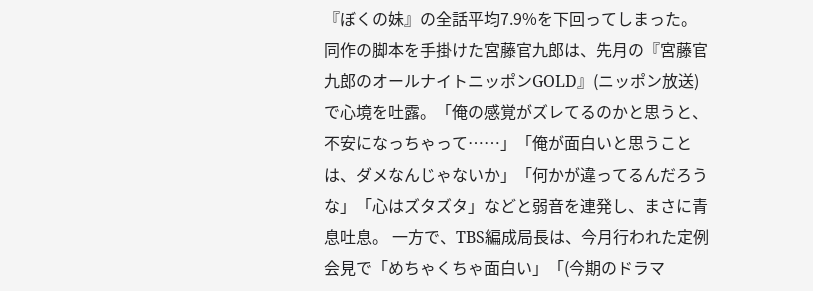『ぼくの妹』の全話平均7.9%を下回ってしまった。 同作の脚本を手掛けた宮藤官九郎は、先月の『宮藤官九郎のオールナイトニッポンGOLD』(ニッポン放送)で心境を吐露。「俺の感覚がズレてるのかと思うと、不安になっちゃって……」「俺が面白いと思うことは、ダメなんじゃないか」「何かが違ってるんだろうな」「心はズタズタ」などと弱音を連発し、まさに青息吐息。 一方で、TBS編成局長は、今月行われた定例会見で「めちゃくちゃ面白い」「(今期のドラマ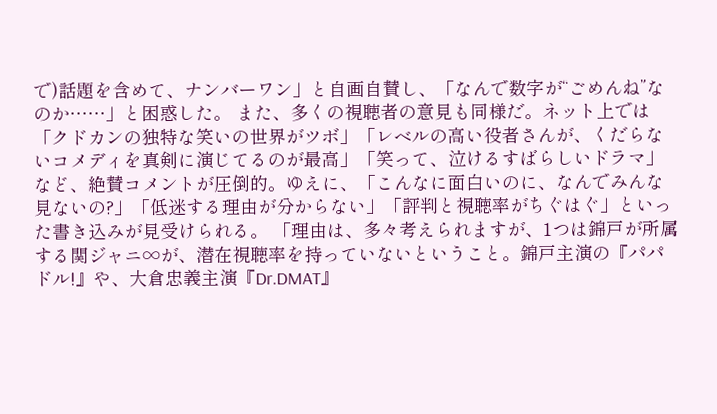で)話題を含めて、ナンバーワン」と自画自賛し、「なんで数字が“ごめんね”なのか……」と困惑した。 また、多くの視聴者の意見も同様だ。ネット上では「クドカンの独特な笑いの世界がツボ」「レベルの高い役者さんが、くだらないコメディを真剣に演じてるのが最高」「笑って、泣けるすばらしいドラマ」など、絶賛コメントが圧倒的。ゆえに、「こんなに面白いのに、なんでみんな見ないの?」「低迷する理由が分からない」「評判と視聴率がちぐはぐ」といった書き込みが見受けられる。 「理由は、多々考えられますが、1つは錦戸が所属する関ジャニ∞が、潜在視聴率を持っていないということ。錦戸主演の『パパドル!』や、大倉忠義主演『Dr.DMAT』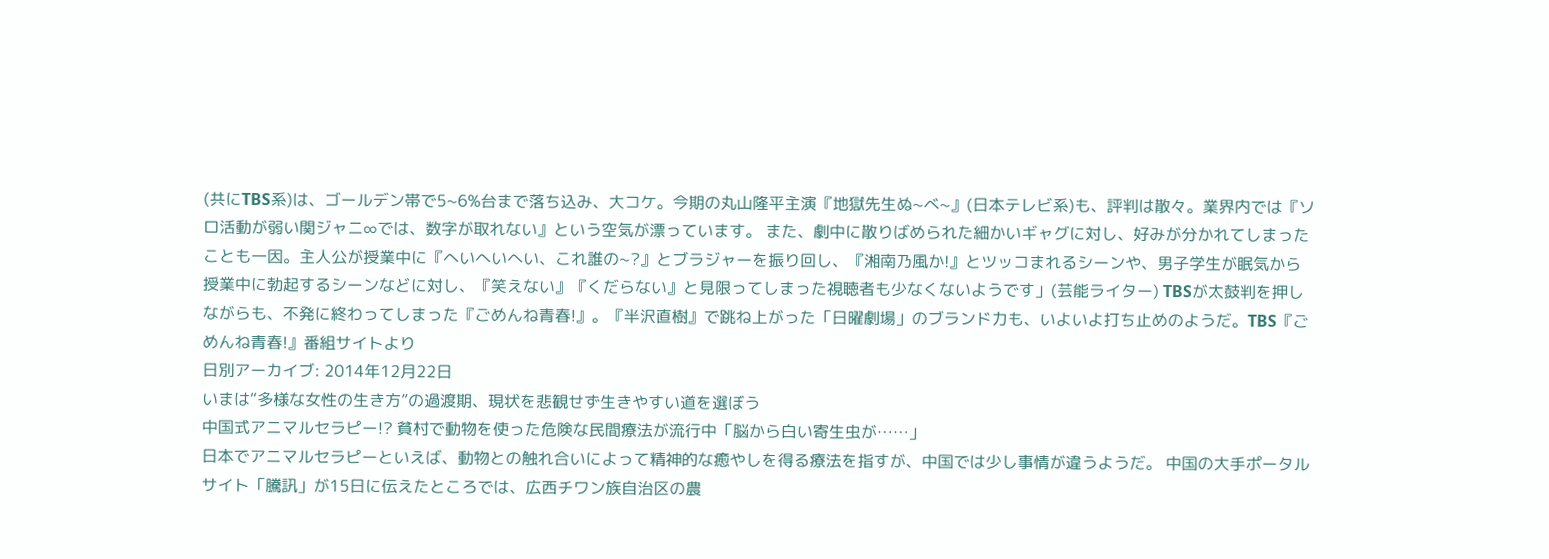(共にTBS系)は、ゴールデン帯で5~6%台まで落ち込み、大コケ。今期の丸山隆平主演『地獄先生ぬ~べ~』(日本テレビ系)も、評判は散々。業界内では『ソロ活動が弱い関ジャニ∞では、数字が取れない』という空気が漂っています。 また、劇中に散りばめられた細かいギャグに対し、好みが分かれてしまったことも一因。主人公が授業中に『へいへいへい、これ誰の~?』とブラジャーを振り回し、『湘南乃風か!』とツッコまれるシーンや、男子学生が眠気から授業中に勃起するシーンなどに対し、『笑えない』『くだらない』と見限ってしまった視聴者も少なくないようです」(芸能ライター) TBSが太鼓判を押しながらも、不発に終わってしまった『ごめんね青春!』。『半沢直樹』で跳ね上がった「日曜劇場」のブランド力も、いよいよ打ち止めのようだ。TBS『ごめんね青春!』番組サイトより
日別アーカイブ: 2014年12月22日
いまは“多様な女性の生き方”の過渡期、現状を悲観せず生きやすい道を選ぼう
中国式アニマルセラピー!? 貧村で動物を使った危険な民間療法が流行中「脳から白い寄生虫が……」
日本でアニマルセラピーといえば、動物との触れ合いによって精神的な癒やしを得る療法を指すが、中国では少し事情が違うようだ。 中国の大手ポータルサイト「騰訊」が15日に伝えたところでは、広西チワン族自治区の農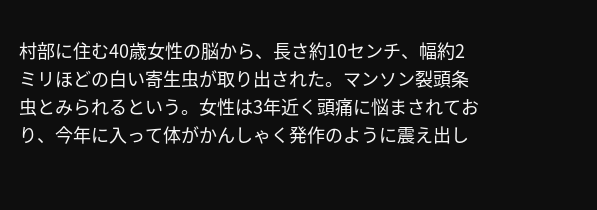村部に住む40歳女性の脳から、長さ約10センチ、幅約2ミリほどの白い寄生虫が取り出された。マンソン裂頭条虫とみられるという。女性は3年近く頭痛に悩まされており、今年に入って体がかんしゃく発作のように震え出し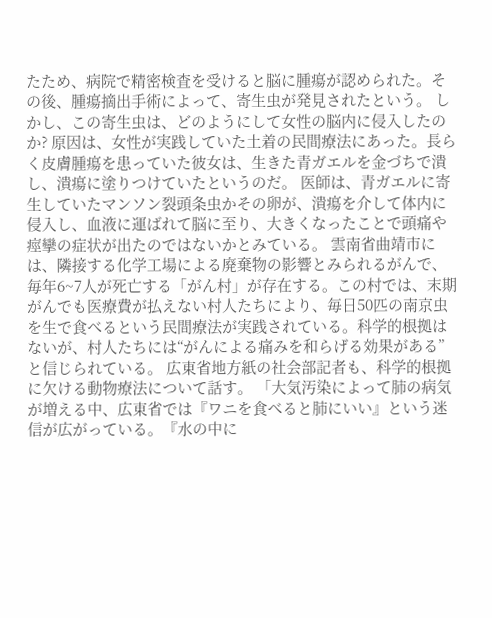たため、病院で精密検査を受けると脳に腫瘍が認められた。その後、腫瘍摘出手術によって、寄生虫が発見されたという。 しかし、この寄生虫は、どのようにして女性の脳内に侵入したのか? 原因は、女性が実践していた土着の民間療法にあった。長らく皮膚腫瘍を患っていた彼女は、生きた青ガエルを金づちで潰し、潰瘍に塗りつけていたというのだ。 医師は、青ガエルに寄生していたマンソン裂頭条虫かその卵が、潰瘍を介して体内に侵入し、血液に運ばれて脳に至り、大きくなったことで頭痛や痙攣の症状が出たのではないかとみている。 雲南省曲靖市には、隣接する化学工場による廃棄物の影響とみられるがんで、毎年6~7人が死亡する「がん村」が存在する。この村では、末期がんでも医療費が払えない村人たちにより、毎日50匹の南京虫を生で食べるという民間療法が実践されている。科学的根拠はないが、村人たちには“がんによる痛みを和らげる効果がある”と信じられている。 広東省地方紙の社会部記者も、科学的根拠に欠ける動物療法について話す。 「大気汚染によって肺の病気が増える中、広東省では『ワニを食べると肺にいい』という迷信が広がっている。『水の中に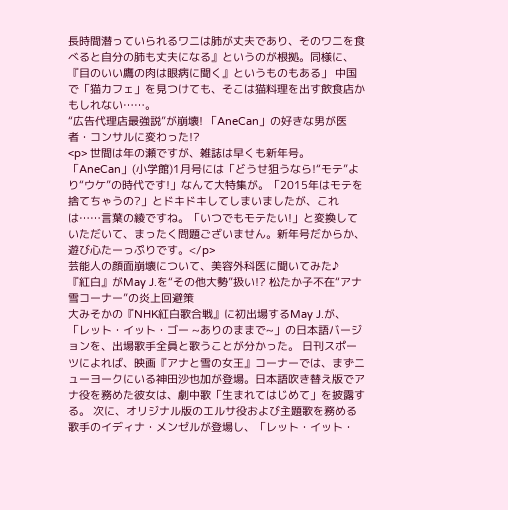長時間潜っていられるワニは肺が丈夫であり、そのワニを食べると自分の肺も丈夫になる』というのが根拠。同様に、『目のいい鷹の肉は眼病に聞く』というものもある」 中国で「猫カフェ」を見つけても、そこは猫料理を出す飲食店かもしれない……。
“広告代理店最強説”が崩壊! 「AneCan」の好きな男が医者・コンサルに変わった!?
<p> 世間は年の瀬ですが、雑誌は早くも新年号。「AneCan」(小学館)1月号には「どうせ狙うなら!“モテ”より“ウケ”の時代です!」なんて大特集が。「2015年はモテを捨てちゃうの?」とドキドキしてしまいましたが、これは……言葉の綾ですね。「いつでもモテたい!」と変換していただいて、まったく問題ございません。新年号だからか、遊び心たーっぷりです。</p>
芸能人の顔面崩壊について、美容外科医に聞いてみた♪
『紅白』がMay J.を“その他大勢”扱い!? 松たか子不在“アナ雪コーナー”の炎上回避策
大みそかの『NHK紅白歌合戦』に初出場するMay J.が、「レット・イット・ゴー ~ありのままで~」の日本語バージョンを、出場歌手全員と歌うことが分かった。 日刊スポーツによれば、映画『アナと雪の女王』コーナーでは、まずニューヨークにいる神田沙也加が登場。日本語吹き替え版でアナ役を務めた彼女は、劇中歌「生まれてはじめて」を披露する。 次に、オリジナル版のエルサ役および主題歌を務める歌手のイディナ・メンゼルが登場し、「レット・イット・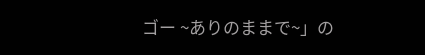ゴー ~ありのままで~」の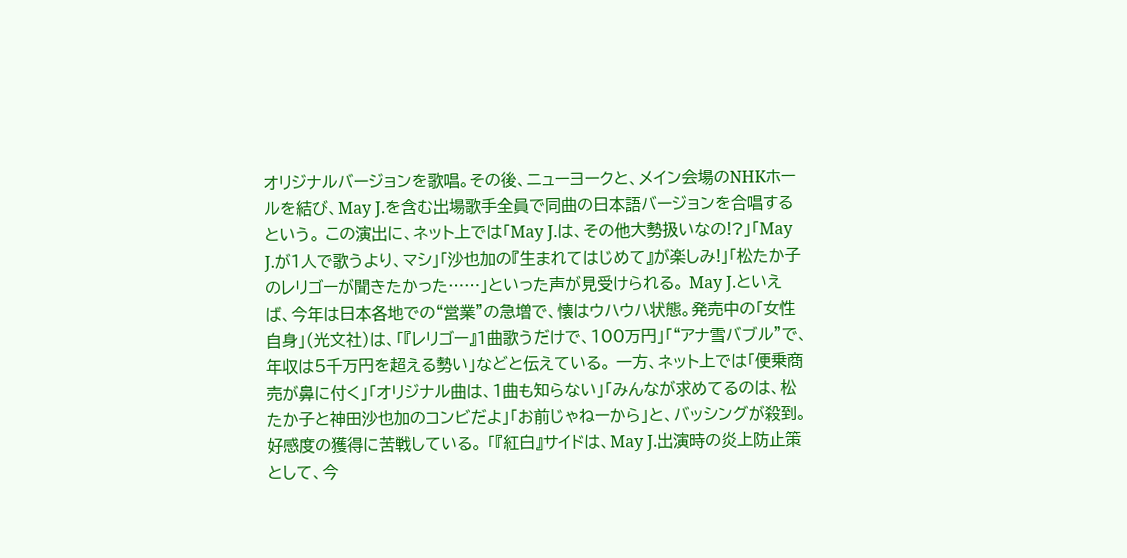オリジナルバージョンを歌唱。その後、ニューヨークと、メイン会場のNHKホールを結び、May J.を含む出場歌手全員で同曲の日本語バージョンを合唱するという。 この演出に、ネット上では「May J.は、その他大勢扱いなの!?」「May J.が1人で歌うより、マシ」「沙也加の『生まれてはじめて』が楽しみ!」「松たか子のレリゴーが聞きたかった……」といった声が見受けられる。 May J.といえば、今年は日本各地での“営業”の急増で、懐はウハウハ状態。発売中の「女性自身」(光文社)は、「『レリゴー』1曲歌うだけで、100万円」「“アナ雪バブル”で、年収は5千万円を超える勢い」などと伝えている。 一方、ネット上では「便乗商売が鼻に付く」「オリジナル曲は、1曲も知らない」「みんなが求めてるのは、松たか子と神田沙也加のコンビだよ」「お前じゃねーから」と、バッシングが殺到。好感度の獲得に苦戦している。 「『紅白』サイドは、May J.出演時の炎上防止策として、今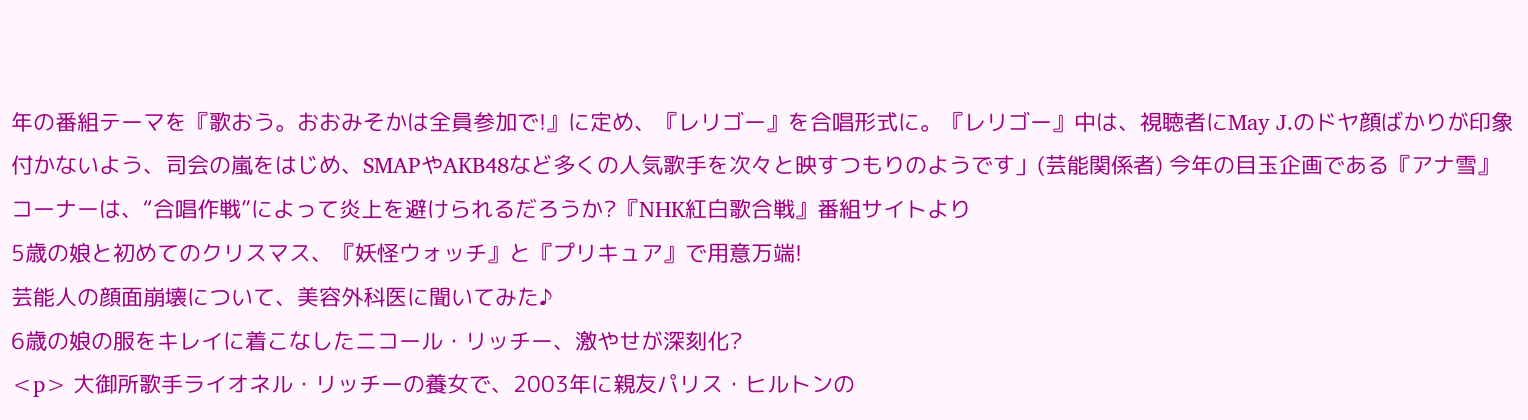年の番組テーマを『歌おう。おおみそかは全員参加で!』に定め、『レリゴー』を合唱形式に。『レリゴー』中は、視聴者にMay J.のドヤ顔ばかりが印象付かないよう、司会の嵐をはじめ、SMAPやAKB48など多くの人気歌手を次々と映すつもりのようです」(芸能関係者) 今年の目玉企画である『アナ雪』コーナーは、“合唱作戦”によって炎上を避けられるだろうか?『NHK紅白歌合戦』番組サイトより
5歳の娘と初めてのクリスマス、『妖怪ウォッチ』と『プリキュア』で用意万端!
芸能人の顔面崩壊について、美容外科医に聞いてみた♪
6歳の娘の服をキレイに着こなしたニコール・リッチー、激やせが深刻化?
<p> 大御所歌手ライオネル・リッチーの養女で、2003年に親友パリス・ヒルトンの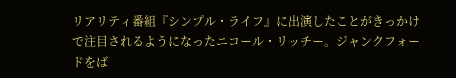リアリティ番組『シンプル・ライフ』に出演したことがきっかけで注目されるようになったニコール・リッチー。ジャンクフォードをば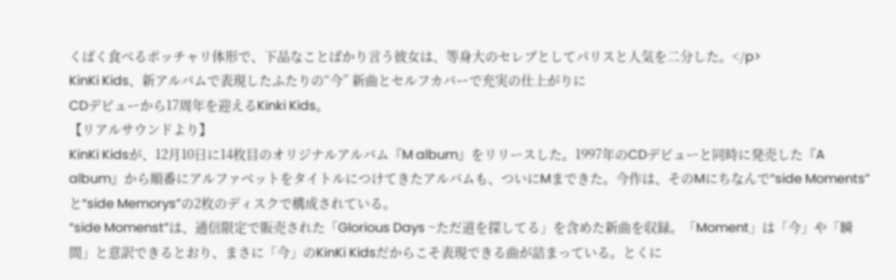くばく食べるポッチャリ体形で、下品なことばかり言う彼女は、等身大のセレブとしてパリスと人気を二分した。</p>
KinKi Kids、新アルバムで表現したふたりの“今” 新曲とセルフカバーで充実の仕上がりに
CDデビューから17周年を迎えるKinki Kids。
【リアルサウンドより】
KinKi Kidsが、12月10日に14枚目のオリジナルアルバム『M album』をリリースした。1997年のCDデビューと同時に発売した『A album』から順番にアルファベットをタイトルにつけてきたアルバムも、ついにMまできた。今作は、そのMにちなんで“side Moments”と“side Memorys”の2枚のディスクで構成されている。
“side Momenst”は、通信限定で販売された「Glorious Days ~ただ道を探してる」を含めた新曲を収録。「Moment」は「今」や「瞬間」と意訳できるとおり、まさに「今」のKinKi Kidsだからこそ表現できる曲が詰まっている。とくに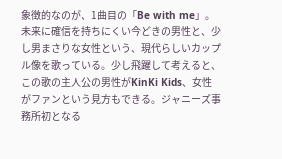象徴的なのが、1曲目の「Be with me」。未来に確信を持ちにくい今どきの男性と、少し男まさりな女性という、現代らしいカップル像を歌っている。少し飛躍して考えると、この歌の主人公の男性がKinKi Kids、女性がファンという見方もできる。ジャニーズ事務所初となる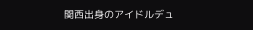関西出身のアイドルデュ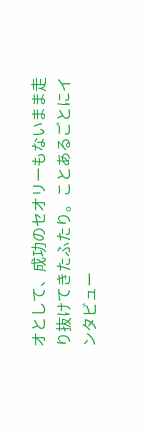オとして、成功のセオリーもないまま走り抜けてきたふたり。ことあるごとにインタビュー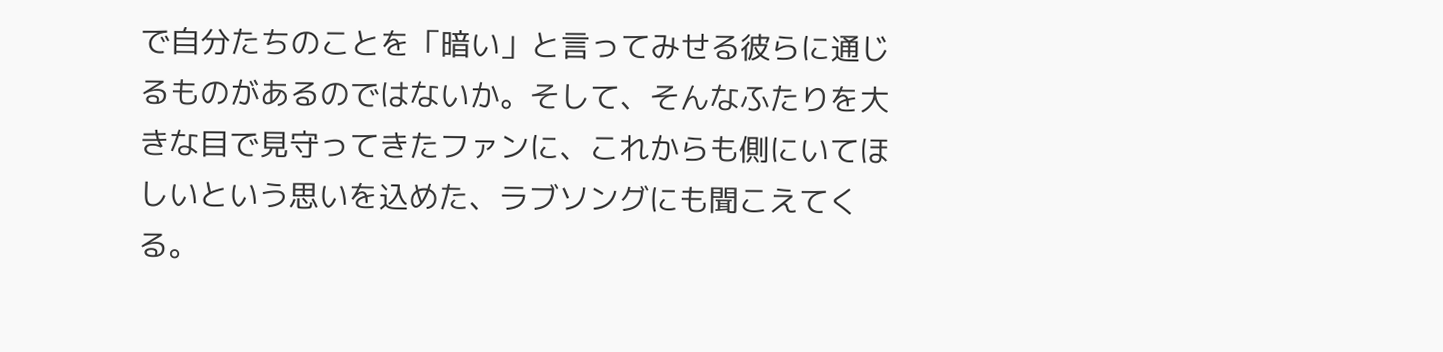で自分たちのことを「暗い」と言ってみせる彼らに通じるものがあるのではないか。そして、そんなふたりを大きな目で見守ってきたファンに、これからも側にいてほしいという思いを込めた、ラブソングにも聞こえてくる。